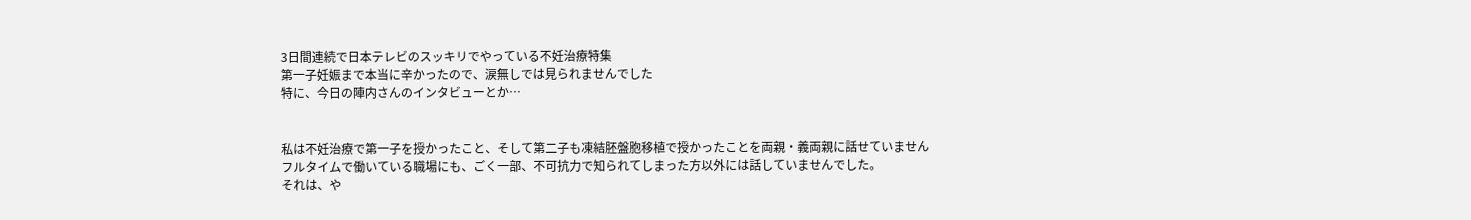3日間連続で日本テレビのスッキリでやっている不妊治療特集
第一子妊娠まで本当に辛かったので、涙無しでは見られませんでした
特に、今日の陣内さんのインタビューとか…


私は不妊治療で第一子を授かったこと、そして第二子も凍結胚盤胞移植で授かったことを両親・義両親に話せていません
フルタイムで働いている職場にも、ごく一部、不可抗力で知られてしまった方以外には話していませんでした。
それは、や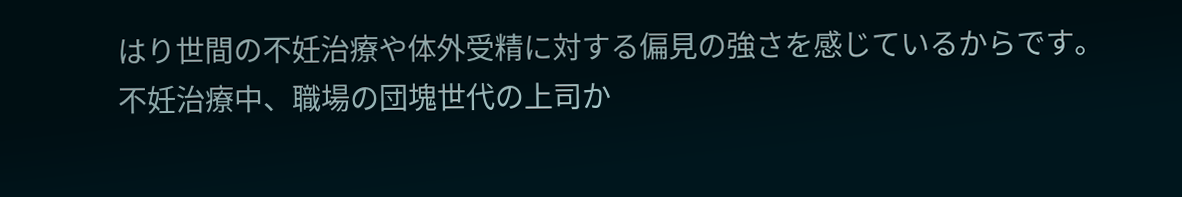はり世間の不妊治療や体外受精に対する偏見の強さを感じているからです。
不妊治療中、職場の団塊世代の上司か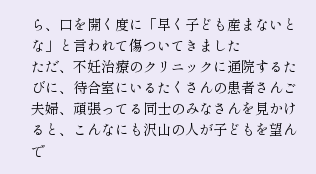ら、口を開く度に「早く子ども産まないとな」と言われて傷ついてきました
ただ、不妊治療のクリニックに通院するたびに、待合室にいるたくさんの患者さんご夫婦、頑張ってる同士のみなさんを見かけると、こんなにも沢山の人が子どもを望んで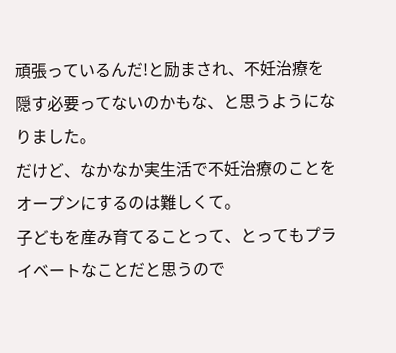頑張っているんだ!と励まされ、不妊治療を隠す必要ってないのかもな、と思うようになりました。
だけど、なかなか実生活で不妊治療のことをオープンにするのは難しくて。
子どもを産み育てることって、とってもプライベートなことだと思うので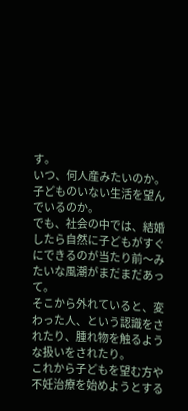す。
いつ、何人産みたいのか。
子どものいない生活を望んでいるのか。
でも、社会の中では、結婚したら自然に子どもがすぐにできるのが当たり前〜みたいな風潮がまだまだあって。
そこから外れていると、変わった人、という認識をされたり、腫れ物を触るような扱いをされたり。
これから子どもを望む方や不妊治療を始めようとする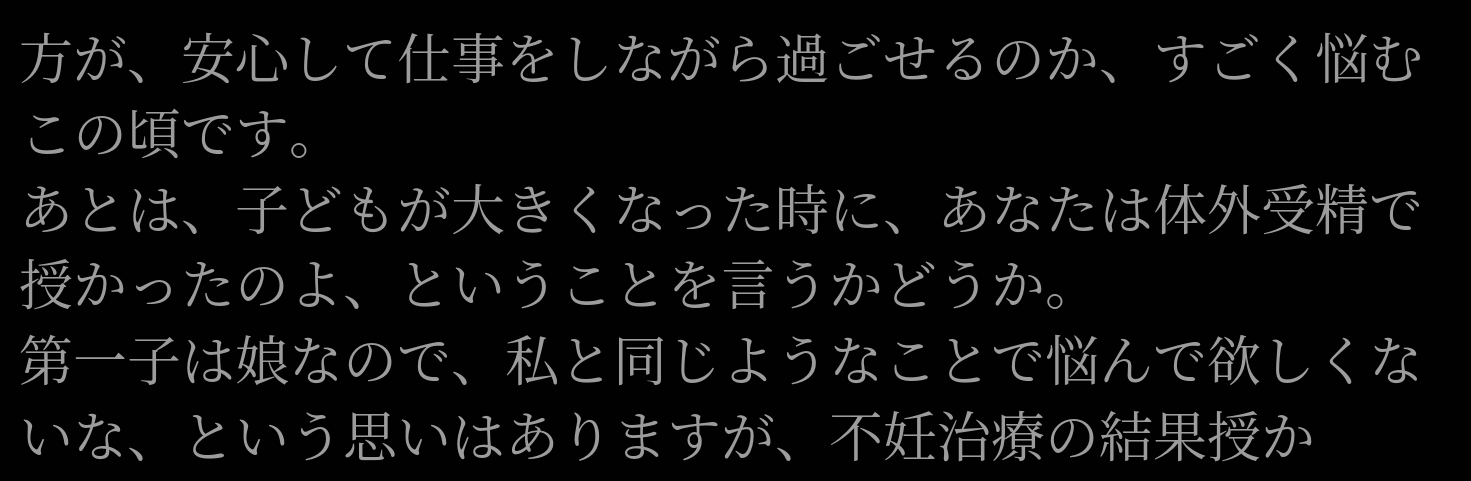方が、安心して仕事をしながら過ごせるのか、すごく悩むこの頃です。
あとは、子どもが大きくなった時に、あなたは体外受精で授かったのよ、ということを言うかどうか。
第一子は娘なので、私と同じようなことで悩んで欲しくないな、という思いはありますが、不妊治療の結果授か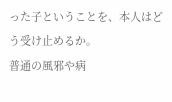った子ということを、本人はどう受け止めるか。
普通の風邪や病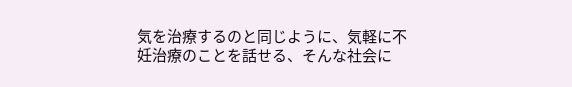気を治療するのと同じように、気軽に不妊治療のことを話せる、そんな社会に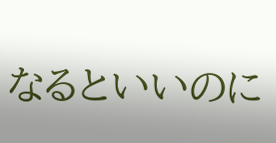なるといいのに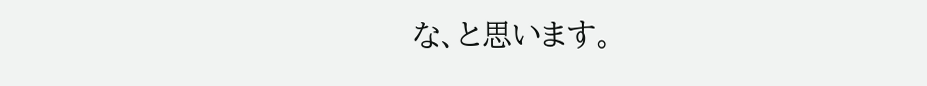な、と思います。